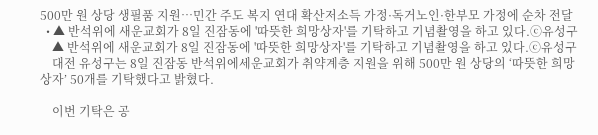500만 원 상당 생필품 지원…민간 주도 복지 연대 확산저소득 가정·독거노인·한부모 가정에 순차 전달
  • ▲ 반석위에 새운교회가 8일 진잠동에 '따뜻한 희망상자'를 기탁하고 기념촬영을 하고 있다.ⓒ유성구
    ▲ 반석위에 새운교회가 8일 진잠동에 '따뜻한 희망상자'를 기탁하고 기념촬영을 하고 있다.ⓒ유성구
    대전 유성구는 8일 진잠동 반석위에세운교회가 취약계층 지원을 위해 500만 원 상당의 ‘따뜻한 희망상자’ 50개를 기탁했다고 밝혔다.

    이번 기탁은 공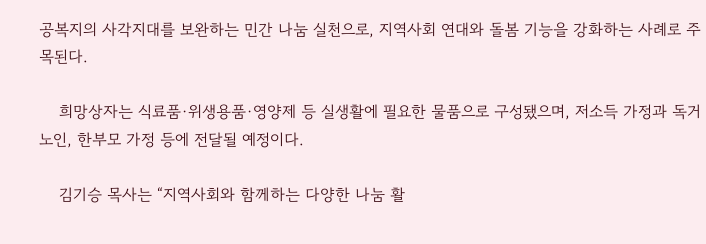공복지의 사각지대를 보완하는 민간 나눔 실천으로, 지역사회 연대와 돌봄 기능을 강화하는 사례로 주목된다.

    희망상자는 식료품·위생용품·영양제 등 실생활에 필요한 물품으로 구성됐으며, 저소득 가정과 독거노인, 한부모 가정 등에 전달될 예정이다.

    김기승 목사는 “지역사회와 함께하는 다양한 나눔 활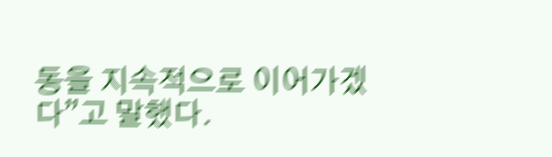동을 지속적으로 이어가겠다”고 말했다.